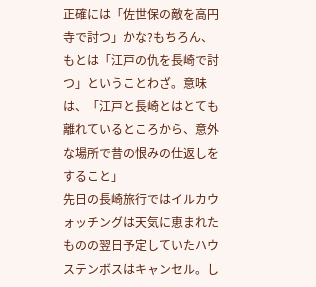正確には「佐世保の敵を高円寺で討つ」かな?もちろん、もとは「江戸の仇を長崎で討つ」ということわざ。意味は、「江戸と長崎とはとても離れているところから、意外な場所で昔の恨みの仕返しをすること」
先日の長崎旅行ではイルカウォッチングは天気に恵まれたものの翌日予定していたハウステンボスはキャンセル。し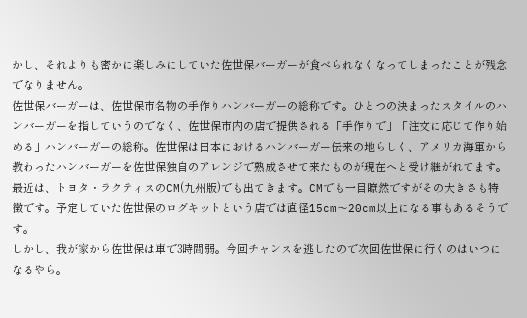かし、それよりも密かに楽しみにしていた佐世保バーガーが食べられなくなってしまったことが残念でなりません。
佐世保バーガーは、佐世保市名物の手作りハンバーガーの総称です。ひとつの決まったスタイルのハンバーガーを指していうのでなく、佐世保市内の店で提供される「手作りで」「注文に応じて作り始める」ハンバーガーの総称。佐世保は日本におけるハンバーガー伝来の地らしく、アメリカ海軍から教わったハンバーガーを佐世保独自のアレンジで熟成させて来たものが現在へと受け継がれてます。最近は、トヨタ・ラクティスのCM(九州版)でも出てきます。CMでも一目瞭然ですがその大きさも特徴です。予定していた佐世保のログキットという店では直径15cm〜20cm以上になる事もあるそうです。
しかし、我が家から佐世保は車で3時間弱。今回チャンスを逃したので次回佐世保に行くのはいつになるやら。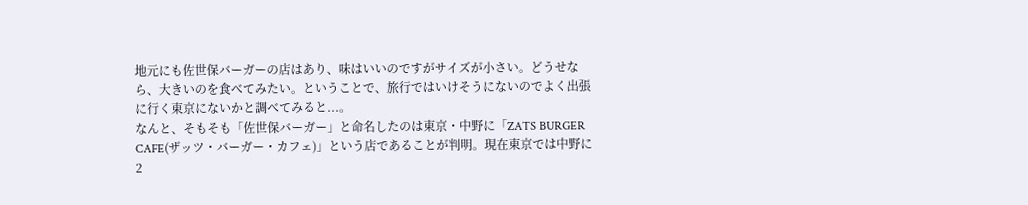地元にも佐世保バーガーの店はあり、味はいいのですがサイズが小さい。どうせなら、大きいのを食べてみたい。ということで、旅行ではいけそうにないのでよく出張に行く東京にないかと調べてみると...。
なんと、そもそも「佐世保バーガー」と命名したのは東京・中野に「ZATS BURGER CAFE(ザッツ・バーガー・カフェ)」という店であることが判明。現在東京では中野に2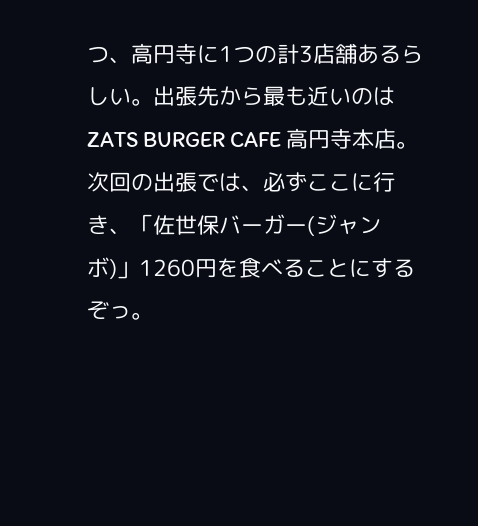つ、高円寺に1つの計3店舗あるらしい。出張先から最も近いのはZATS BURGER CAFE 高円寺本店。次回の出張では、必ずここに行き、「佐世保バーガー(ジャンボ)」1260円を食べることにするぞっ。